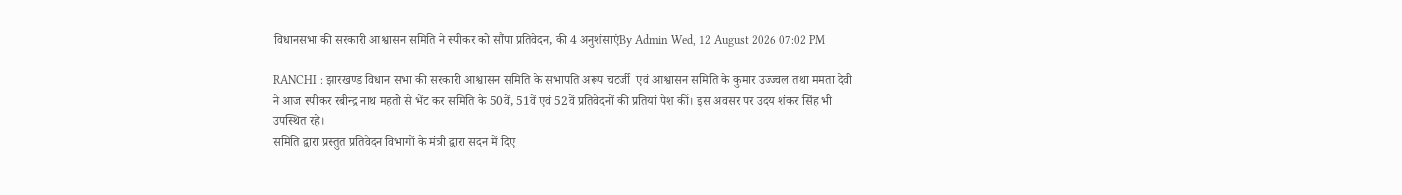विधानसभा की सरकारी आश्वासन समिति ने स्पीकर को सौंपा प्रतिवेदन, की 4 अनुशंसाएंBy Admin Wed, 12 August 2026 07:02 PM

RANCHI : झारखण्ड विधान सभा की सरकारी आश्वासन समिति के सभापति अरूप चटर्जी  एवं आश्वासन समिति के कुमार उज्ज्वल तथा ममता देवी ने आज स्पीकर रबीन्द्र नाथ महतो से भेंट कर समिति के 50वें, 51वें एवं 52वें प्रतिवेदनों की प्रतियां पेश कीं। इस अवसर पर उदय शंकर सिंह भी उपस्थित रहे।
समिति द्वारा प्रस्तुत प्रतिवेदन विभागों के मंत्री द्वारा सदन में दिए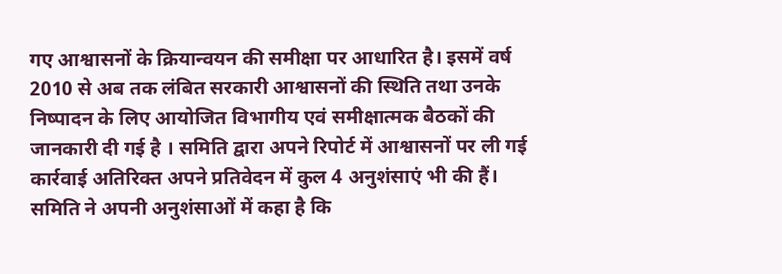गए आश्वासनों के क्रियान्वयन की समीक्षा पर आधारित है। इसमें वर्ष 2010 से अब तक लंबित सरकारी आश्वासनों की स्थिति तथा उनके निष्पादन के लिए आयोजित विभागीय एवं समीक्षात्मक बैठकों की जानकारी दी गई है । समिति द्वारा अपने रिपोर्ट में आश्वासनों पर ली गई कार्रवाई अतिरिक्त अपने प्रतिवेदन में कुल 4 अनुशंसाएं भी की हैं।
समिति ने अपनी अनुशंसाओं में कहा है कि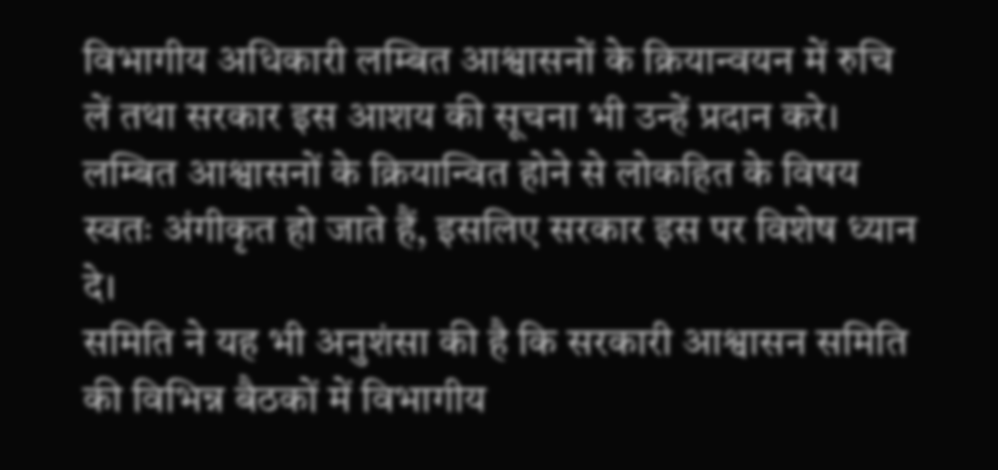विभागीय अधिकारी लम्बित आश्वासनों के क्रियान्वयन में रुचि लें तथा सरकार इस आशय की सूचना भी उन्हें प्रदान करे।  लम्बित आश्वासनों के क्रियान्वित होने से लोकहित के विषय स्वतः अंगीकृत हो जाते हैं, इसलिए सरकार इस पर विशेष ध्यान दे।
समिति ने यह भी अनुशंसा की है कि सरकारी आश्वासन समिति की विभिन्न बैठकों में विभागीय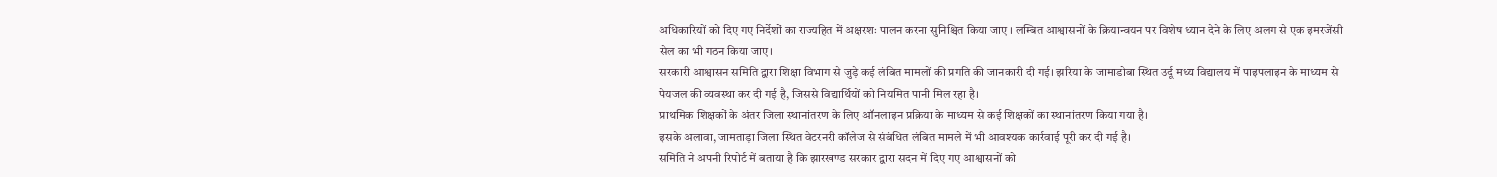अधिकारियों को दिए गए निर्देशों का राज्यहित में अक्षरशः पालन करना सुनिश्चित किया जाए । लम्बित आश्वासनों के क्रियान्वयन पर विशेष ध्यान देने के लिए अलग से एक इमरजेंसी सेल का भी गठन किया जाए।
सरकारी आश्वासन समिति द्वारा शिक्षा विभाग से जुड़े कई लंबित मामलों की प्रगति की जानकारी दी गई। झरिया के जामाडोबा स्थित उर्दू मध्य विद्यालय में पाइपलाइन के माध्यम से पेयजल की व्यवस्था कर दी गई है, जिससे विद्यार्थियों को नियमित पानी मिल रहा है।
प्राथमिक शिक्षकों के अंतर जिला स्थानांतरण के लिए ऑनलाइन प्रक्रिया के माध्यम से कई शिक्षकों का स्थानांतरण किया गया है।
इसके अलावा, जामताड़ा जिला स्थित वेटरनरी कॉलेज से संबंधित लंबित मामले में भी आवश्यक कार्रवाई पूरी कर दी गई है।
समिति ने अपनी रिपोर्ट में बताया है कि झारखण्ड सरकार द्वारा सदन में दिए गए आश्वासनों को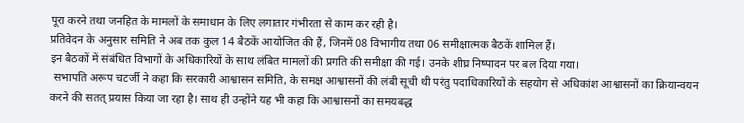पूरा करने तथा जनहित के मामलों के समाधान के लिए लगातार गंभीरता से काम कर रही है।
प्रतिवेदन के अनुसार समिति ने अब तक कुल 14 बैठकें आयोजित की हैं, जिनमें 08 विभागीय तथा 06 समीक्षात्मक बैठकें शामिल हैं।
इन बैठकों में संबंधित विभागों के अधिकारियों के साथ लंबित मामलों की प्रगति की समीक्षा की गई। उनके शीघ्र निष्पादन पर बल दिया गया।
 सभापति अरूप चटर्जी ने कहा कि सरकारी आश्वासन समिति, के समक्ष आश्वासनों की लंबी सूची थी परंतु पदाधिकारियों के सहयोग से अधिकांश आश्वासनों का क्रियान्वयन करने की सतत् प्रयास किया जा रहा है। साथ ही उन्होंने यह भी कहा कि आश्वासनों का समयबद्ध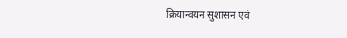क्रियान्वयन सुशासन एवं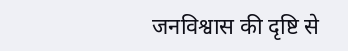जनविश्वास की दृष्टि से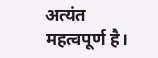अत्यंत महत्वपूर्ण है।